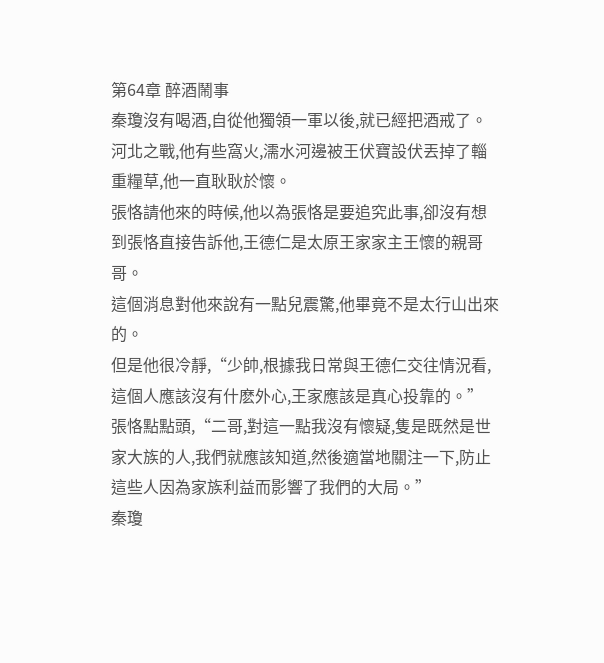第64章 醉酒鬧事
秦瓊沒有喝酒,自從他獨領一軍以後,就已經把酒戒了。
河北之戰,他有些窩火,濡水河邊被王伏寶設伏丟掉了輜重糧草,他一直耿耿於懷。
張恪請他來的時候,他以為張恪是要追究此事,卻沒有想到張恪直接告訴他,王德仁是太原王家家主王懷的親哥哥。
這個消息對他來說有一點兒震驚,他畢竟不是太行山出來的。
但是他很冷靜,“少帥,根據我日常與王德仁交往情況看,這個人應該沒有什麽外心,王家應該是真心投靠的。”
張恪點點頭,“二哥,對這一點我沒有懷疑,隻是既然是世家大族的人,我們就應該知道,然後適當地關注一下,防止這些人因為家族利益而影響了我們的大局。”
秦瓊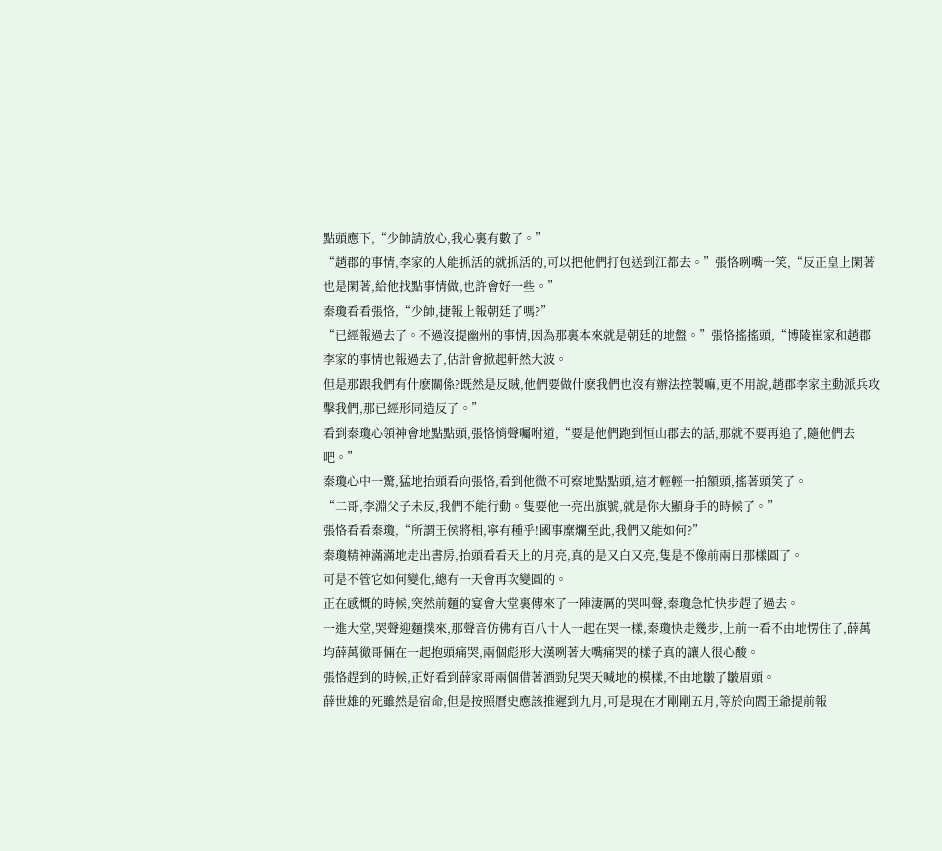點頭應下,“少帥請放心,我心裏有數了。”
“趙郡的事情,李家的人能抓活的就抓活的,可以把他們打包送到江都去。”張恪咧嘴一笑,“反正皇上閑著也是閑著,給他找點事情做,也許會好一些。”
秦瓊看看張恪,“少帥,捷報上報朝廷了嗎?”
“已經報過去了。不過沒提幽州的事情,因為那裏本來就是朝廷的地盤。”張恪搖搖頭,“博陵崔家和趙郡李家的事情也報過去了,估計會掀起軒然大波。
但是那跟我們有什麽關係?既然是反賊,他們要做什麽我們也沒有辦法控製嘛,更不用說,趙郡李家主動派兵攻擊我們,那已經形同造反了。”
看到秦瓊心領神會地點點頭,張恪悄聲囑咐道,“要是他們跑到恒山郡去的話,那就不要再追了,隨他們去吧。”
秦瓊心中一驚,猛地抬頭看向張恪,看到他微不可察地點點頭,這才輕輕一拍額頭,搖著頭笑了。
“二哥,李淵父子未反,我們不能行動。隻要他一亮出旗號,就是你大顯身手的時候了。”
張恪看看秦瓊,“所謂王侯將相,寧有種乎!國事糜爛至此,我們又能如何?”
秦瓊精神滿滿地走出書房,抬頭看看天上的月亮,真的是又白又亮,隻是不像前兩日那樣圓了。
可是不管它如何變化,總有一天會再次變圓的。
正在感慨的時候,突然前麵的宴會大堂裏傳來了一陣淒厲的哭叫聲,秦瓊急忙快步趕了過去。
一進大堂,哭聲迎麵撲來,那聲音仿佛有百八十人一起在哭一樣,秦瓊快走幾步,上前一看不由地愣住了,薛萬均薛萬徹哥倆在一起抱頭痛哭,兩個彪形大漢咧著大嘴痛哭的樣子真的讓人很心酸。
張恪趕到的時候,正好看到薛家哥兩個借著酒勁兒哭天喊地的模樣,不由地皺了皺眉頭。
薛世雄的死雖然是宿命,但是按照曆史應該推遲到九月,可是現在才剛剛五月,等於向閻王爺提前報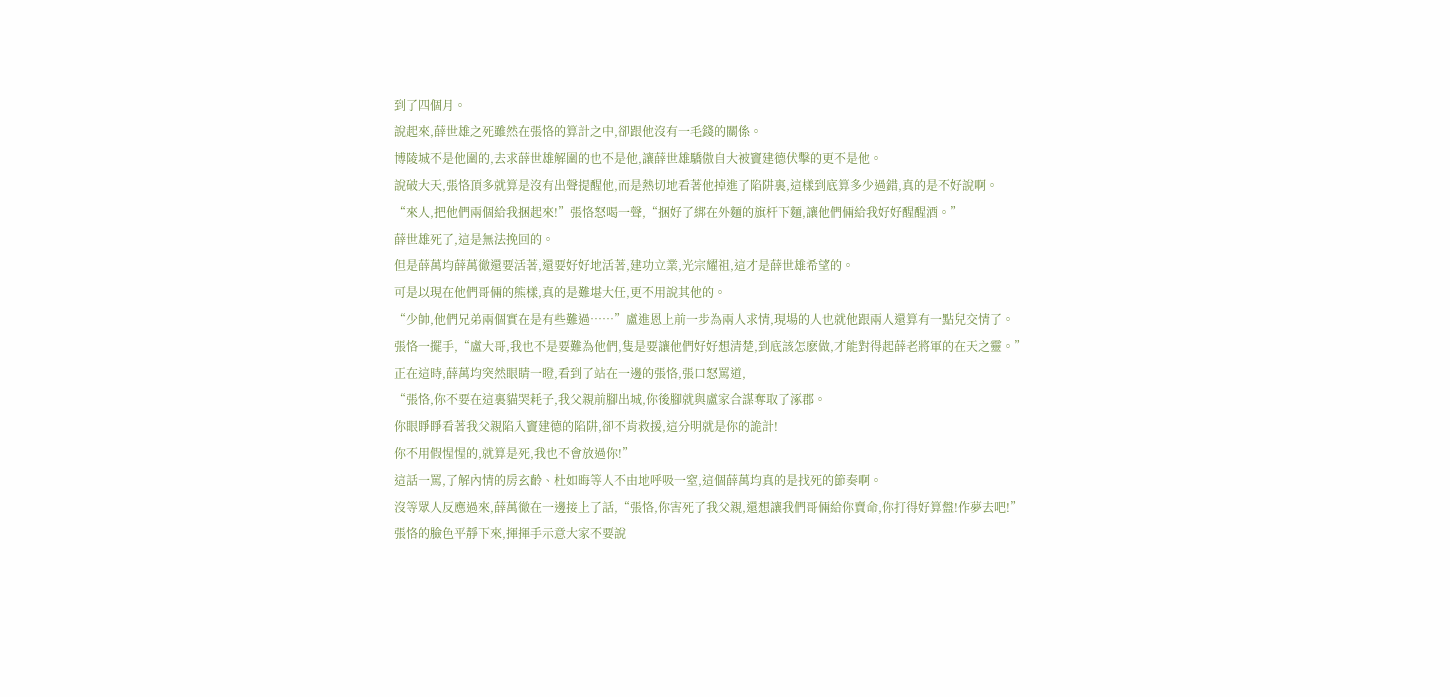到了四個月。
說起來,薛世雄之死雖然在張恪的算計之中,卻跟他沒有一毛錢的關係。
博陵城不是他圍的,去求薛世雄解圍的也不是他,讓薛世雄驕傲自大被竇建德伏擊的更不是他。
說破大天,張恪頂多就算是沒有出聲提醒他,而是熱切地看著他掉進了陷阱裏,這樣到底算多少過錯,真的是不好說啊。
“來人,把他們兩個給我捆起來!”張恪怒喝一聲,“捆好了綁在外麵的旗杆下麵,讓他們倆給我好好醒醒酒。”
薛世雄死了,這是無法挽回的。
但是薛萬均薛萬徹還要活著,還要好好地活著,建功立業,光宗耀祖,這才是薛世雄希望的。
可是以現在他們哥倆的熊樣,真的是難堪大任,更不用說其他的。
“少帥,他們兄弟兩個實在是有些難過……”盧進恩上前一步為兩人求情,現場的人也就他跟兩人還算有一點兒交情了。
張恪一擺手,“盧大哥,我也不是要難為他們,隻是要讓他們好好想清楚,到底該怎麽做,才能對得起薛老將軍的在天之靈。”
正在這時,薛萬均突然眼睛一瞪,看到了站在一邊的張恪,張口怒罵道,
“張恪,你不要在這裏貓哭耗子,我父親前腳出城,你後腳就與盧家合謀奪取了涿郡。
你眼睜睜看著我父親陷入竇建德的陷阱,卻不肯救援,這分明就是你的詭計!
你不用假惺惺的,就算是死,我也不會放過你!”
這話一罵,了解內情的房玄齡、杜如晦等人不由地呼吸一窒,這個薛萬均真的是找死的節奏啊。
沒等眾人反應過來,薛萬徹在一邊接上了話,“張恪,你害死了我父親,還想讓我們哥倆給你賣命,你打得好算盤!作夢去吧!”
張恪的臉色平靜下來,揮揮手示意大家不要說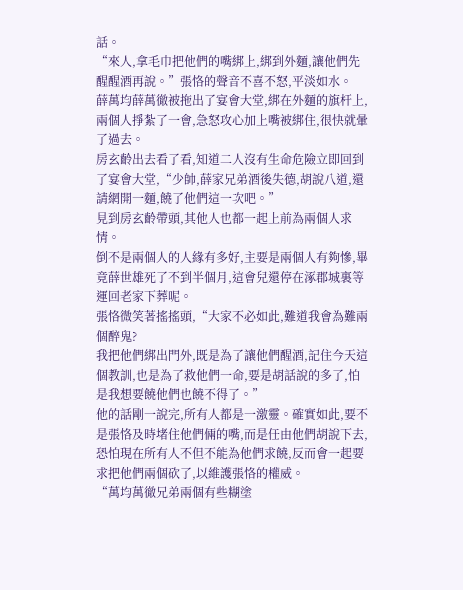話。
“來人,拿毛巾把他們的嘴綁上,綁到外麵,讓他們先醒醒酒再說。”張恪的聲音不喜不怒,平淡如水。
薛萬均薛萬徹被拖出了宴會大堂,綁在外麵的旗杆上,兩個人掙紮了一會,急怒攻心加上嘴被綁住,很快就暈了過去。
房玄齡出去看了看,知道二人沒有生命危險立即回到了宴會大堂,“少帥,薛家兄弟酒後失德,胡說八道,還請網開一麵,饒了他們這一次吧。”
見到房玄齡帶頭,其他人也都一起上前為兩個人求情。
倒不是兩個人的人緣有多好,主要是兩個人有夠慘,畢竟薛世雄死了不到半個月,這會兒還停在涿郡城裏等運回老家下葬呢。
張恪微笑著搖搖頭,“大家不必如此,難道我會為難兩個醉鬼?
我把他們綁出門外,既是為了讓他們醒酒,記住今天這個教訓,也是為了救他們一命,要是胡話說的多了,怕是我想要饒他們也饒不得了。”
他的話剛一說完,所有人都是一激靈。確實如此,要不是張恪及時堵住他們倆的嘴,而是任由他們胡說下去,恐怕現在所有人不但不能為他們求饒,反而會一起要求把他們兩個砍了,以維護張恪的權威。
“萬均萬徹兄弟兩個有些糊塗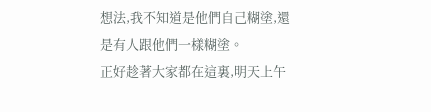想法,我不知道是他們自己糊塗,還是有人跟他們一樣糊塗。
正好趁著大家都在這裏,明天上午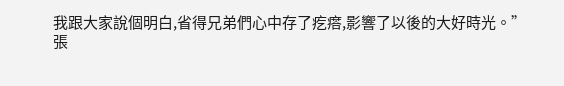我跟大家說個明白,省得兄弟們心中存了疙瘩,影響了以後的大好時光。”
張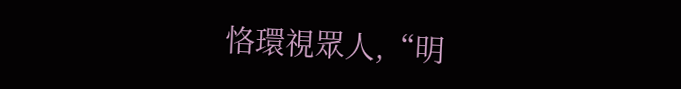恪環視眾人,“明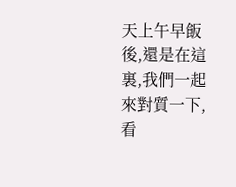天上午早飯後,還是在這裏,我們一起來對質一下,看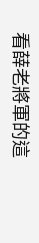看薛老將軍的這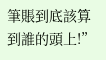筆賬到底該算到誰的頭上!”